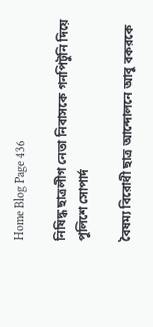Home Blog Page 436

নিষিদ্ধ ছাত্রলীগ নেতা নিবাসকে গনপিটুনি দিয়ে পুলিশে সোপার্দ

বৈষম্য বিরোধী ছাত্র আন্দোলনে আবু বকরকে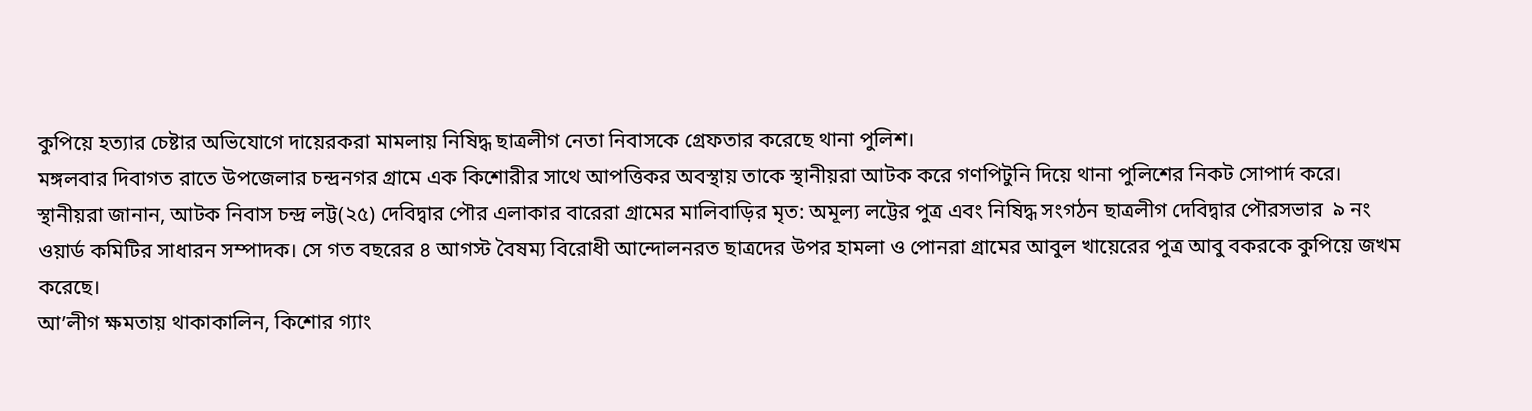কুপিয়ে হত্যার চেষ্টার অভিযোগে দায়েরকরা মামলায় নিষিদ্ধ ছাত্রলীগ নেতা নিবাসকে গ্রেফতার করেছে থানা পুলিশ।
মঙ্গলবার দিবাগত রাতে উপজেলার চন্দ্রনগর গ্রামে এক কিশোরীর সাথে আপত্তিকর অবস্থায় তাকে স্থানীয়রা আটক করে গণপিটুনি দিয়ে থানা পুলিশের নিকট সোপার্দ করে।
স্থানীয়রা জানান, আটক নিবাস চন্দ্র লট্ট(২৫) দেবিদ্বার পৌর এলাকার বারেরা গ্রামের মালিবাড়ির মৃত: অমূল্য লট্টের পুত্র এবং নিষিদ্ধ সংগঠন ছাত্রলীগ দেবিদ্বার পৌরসভার  ৯ নং ওয়ার্ড কমিটির সাধারন সম্পাদক। সে গত বছরের ৪ আগস্ট বৈষম্য বিরোধী আন্দোলনরত ছাত্রদের উপর হামলা ও পোনরা গ্রামের আবুল খায়েরের পুত্র আবু বকরকে কুপিয়ে জখম করেছে।
আ’লীগ ক্ষমতায় থাকাকালিন, কিশোর গ্যাং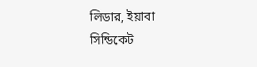লিডার, ইয়াবা সিন্ডিকেট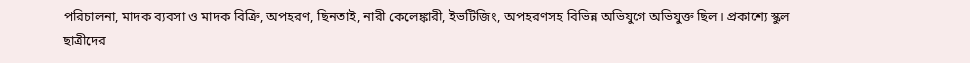পরিচালনা, মাদক ব্যবসা ও মাদক বিক্রি, অপহরণ, ছিনতাই, নারী কেলেঙ্কারী, ইভটিজিং, অপহরণসহ বিভিন্ন অভিযুগে অভিযুক্ত ছিল। প্রকাশ্যে স্কুল ছাত্রীদের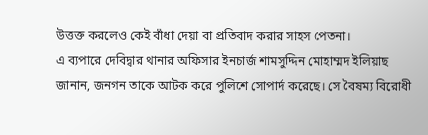উত্তক্ত করলেও কেই বাঁধা দেয়া বা প্রতিবাদ করার সাহস পেতনা।
এ ব্যপারে দেবিদ্বার থানার অফিসার ইনচার্জ শামসুদ্দিন মোহাম্মদ ইলিয়াছ জানান, জনগন তাকে আটক করে পুলিশে সোপার্দ করেছে। সে বৈষম্য বিরোধী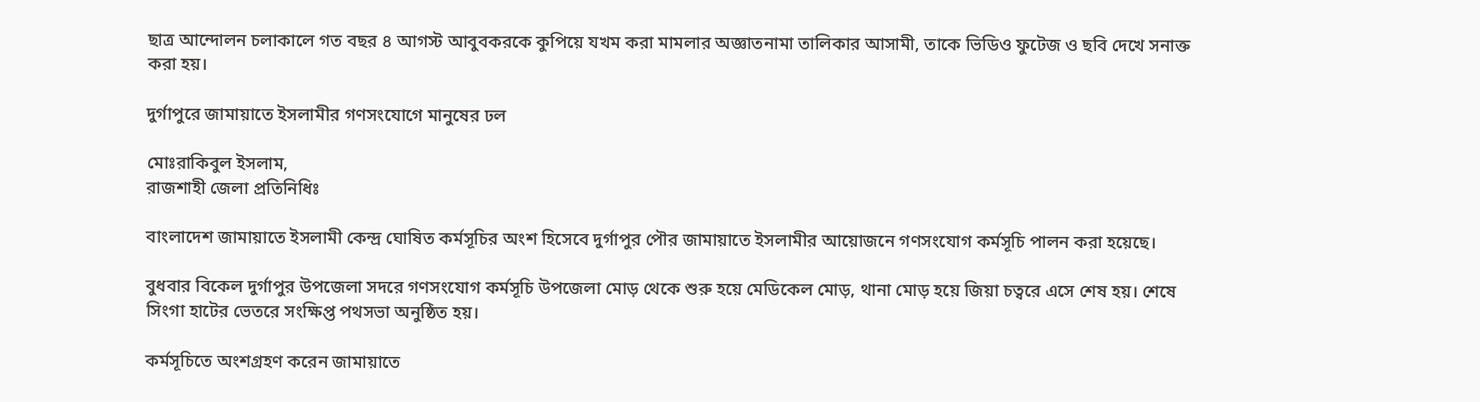ছাত্র আন্দোলন চলাকালে গত বছর ৪ আগস্ট আবুবকরকে কুপিয়ে যখম করা মামলার অজ্ঞাতনামা তালিকার আসামী, তাকে ভিডিও ফুটেজ ও ছবি দেখে সনাক্ত করা হয়।

দুর্গাপুরে জামায়াতে ইসলামীর গণসংযোগে মানুষের ঢল

মোঃরাকিবুল ইসলাম,
রাজশাহী জেলা প্রতিনিধিঃ

বাংলাদেশ জামায়াতে ইসলামী কেন্দ্র ঘোষিত কর্মসূচির অংশ হিসেবে দুর্গাপুর পৌর জামায়াতে ইসলামীর আয়োজনে গণসংযোগ কর্মসূচি পালন করা হয়েছে।

বুধবার বিকেল দুর্গাপুর উপজেলা সদরে গণসংযোগ কর্মসূচি উপজেলা মোড় থেকে শুরু হয়ে মেডিকেল মোড়, থানা মোড় হয়ে জিয়া চত্বরে এসে শেষ হয়। শেষে সিংগা হাটের ভেতরে সংক্ষিপ্ত পথসভা অনুষ্ঠিত হয়।

কর্মসূচিতে অংশগ্রহণ করেন জামায়াতে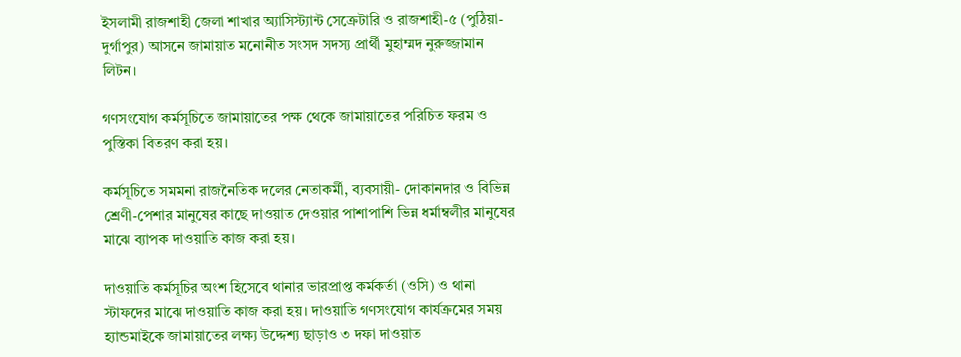ইসলামী রাজশাহী জেলা শাখার অ্যাসিস্ট্যান্ট সেক্রেটারি ও রাজশাহী-৫ (পুঠিয়া-দুর্গাপুর) আসনে জামায়াত মনোনীত সংসদ সদস্য প্রার্থী মুহাম্মদ নুরুজ্জামান লিটন।

গণসংযোগ কর্মসূচিতে জামায়াতের পক্ষ থেকে জামায়াতের পরিচিত ফরম ও পুস্তিকা বিতরণ করা হয়।

কর্মসূচিতে সমমনা রাজনৈতিক দলের নেতাকর্মী, ব্যবসায়ী- দোকানদার ও বিভিন্ন শ্রেণী-পেশার মানুষের কাছে দাওয়াত দেওয়ার পাশাপাশি ভিন্ন ধর্মাম্বলীর মানুষের মাঝে ব্যাপক দাওয়াতি কাজ করা হয়।

দাওয়াতি কর্মসূচির অংশ হিসেবে থানার ভারপ্রাপ্ত কর্মকর্তা (ওসি) ও থানা স্টাফদের মাঝে দাওয়াতি কাজ করা হয়। দাওয়াতি গণসংযোগ কার্যক্রমের সময় হ্যান্ডমাইকে জামায়াতের লক্ষ্য উদ্দেশ্য ছাড়াও ৩ দফা দাওয়াত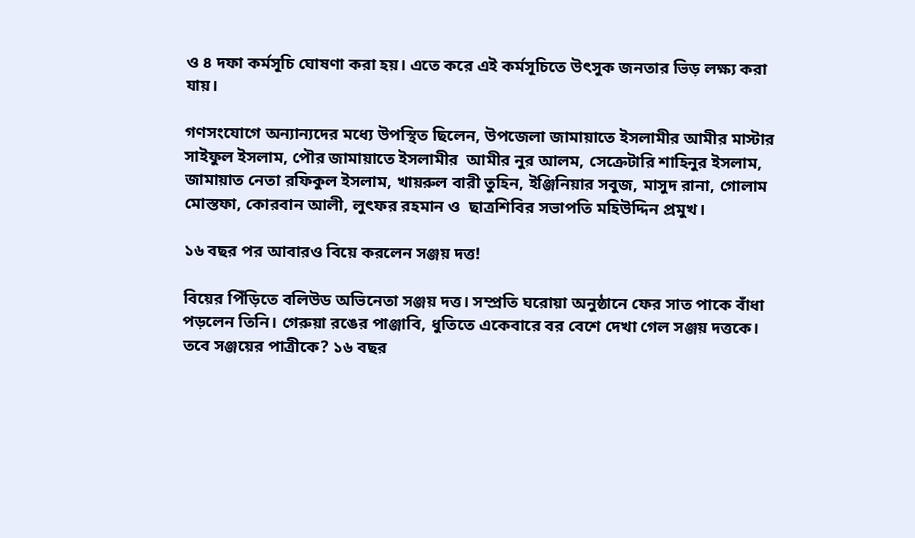ও ৪ দফা কর্মসূচি ঘোষণা করা হয়। এতে করে এই কর্মসূচিতে উৎসুক জনতার ভিড় লক্ষ্য করা যায়।

গণসংযোগে অন্যান্যদের মধ্যে উপস্থিত ছিলেন, উপজেলা জামায়াতে ইসলামীর আমীর মাস্টার সাইফুল ইসলাম, পৌর জামায়াতে ইসলামীর  আমীর নুর আলম, সেক্রেটারি শাহিনুর ইসলাম, জামায়াত নেতা রফিকুল ইসলাম, খায়রুল বারী তুহিন, ইঞ্জিনিয়ার সবুজ, মাসুদ রানা, গোলাম মোস্তফা, কোরবান আলী, লুৎফর রহমান ও  ছাত্রশিবির সভাপতি মহিউদ্দিন প্রমুখ।

১৬ বছর পর আবারও বিয়ে করলেন সঞ্জয় দত্ত!

বিয়ের পিঁড়িতে বলিউড অভিনেতা সঞ্জয় দত্ত। সম্প্রতি ঘরোয়া অনুষ্ঠানে ফের সাত পাকে বাঁধা পড়লেন তিনি। গেরুয়া রঙের পাঞ্জাবি, ধুতিতে একেবারে বর বেশে দেখা গেল সঞ্জয় দত্তকে। তবে সঞ্জয়ের পাত্রীকে? ১৬ বছর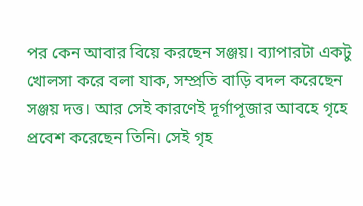পর কেন আবার বিয়ে করছেন সঞ্জয়। ব্যাপারটা একটু খোলসা করে বলা যাক, সম্প্রতি বাড়ি বদল করেছেন সঞ্জয় দত্ত। আর সেই কারণেই দূর্গাপূজার আবহে গৃহে প্রবেশ করেছেন তিনি। সেই গৃহ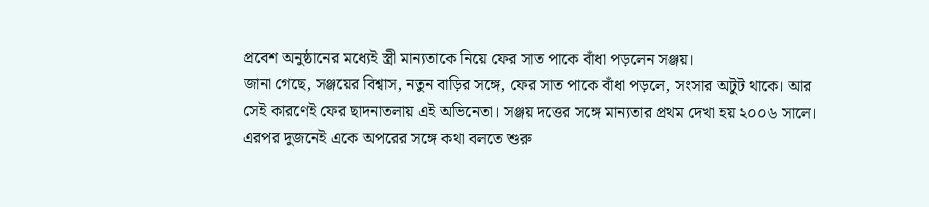প্রবেশ অনুষ্ঠানের মধ্যেই স্ত্রী মান্যতাকে নিয়ে ফের সাত পাকে বাঁধা পড়লেন সঞ্জয়।
জানা গেছে, সঞ্জয়ের বিশ্বাস, নতুন বাড়ির সঙ্গে, ফের সাত পাকে বাঁধা পড়লে, সংসার অটুট থাকে। আর সেই কারণেই ফের ছাদনাতলায় এই অভিনেতা। সঞ্জয় দত্তের সঙ্গে মান্যতার প্রথম দেখা হয় ২০০৬ সালে। এরপর দুজনেই একে অপরের সঙ্গে কথা বলতে শুরু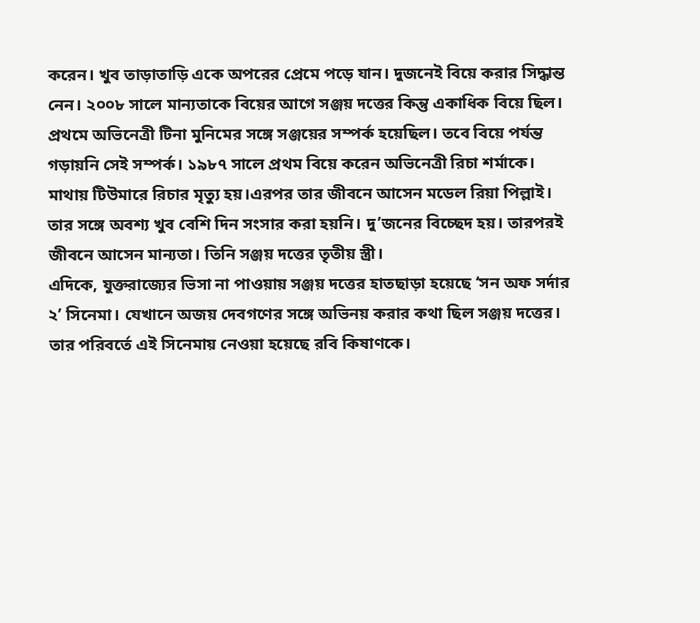করেন। খুব তাড়াতাড়ি একে অপরের প্রেমে পড়ে যান। দুজনেই বিয়ে করার সিদ্ধান্ত নেন। ২০০৮ সালে মান‍্যতাকে বিয়ের আগে সঞ্জয় দত্তের কিন্তু একাধিক বিয়ে ছিল। প্রথমে অভিনেত্রী টিনা মুনিমের সঙ্গে সঞ্জয়ের সম্পর্ক হয়েছিল। তবে বিয়ে পর্যন্ত গড়ায়নি সেই সম্পর্ক। ১৯৮৭ সালে প্রথম বিয়ে করেন অভিনেত্রী রিচা শর্মাকে। মাথায় টিউমারে রিচার মৃত্যু হয়।এরপর তার জীবনে আসেন মডেল রিয়া পিল্লাই। তার সঙ্গে অবশ্য খুব বেশি দিন সংসার করা হয়নি। দু’জনের বিচ্ছেদ হয়। তারপরই জীবনে আসেন মান্যতা। তিনি সঞ্জয় দত্তের তৃতীয় স্ত্রী।
এদিকে, যুক্তরাজ্যের ভিসা না পাওয়ায় সঞ্জয় দত্তের হাতছাড়া হয়েছে ‘সন অফ সর্দার ২’ সিনেমা। যেখানে অজয় দেবগণের সঙ্গে অভিনয় করার কথা ছিল সঞ্জয় দত্তের। তার পরিবর্তে এই সিনেমায় নেওয়া হয়েছে রবি কিষাণকে।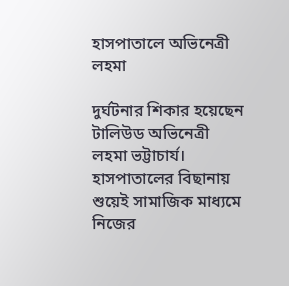হাসপাতালে অভিনেত্রী লহমা

দুর্ঘটনার শিকার হয়েছেন টালিউড অভিনেত্রী লহমা ভট্টাচার্য। হাসপাতালের বিছানায় শুয়েই সামাজিক মাধ্যমে নিজের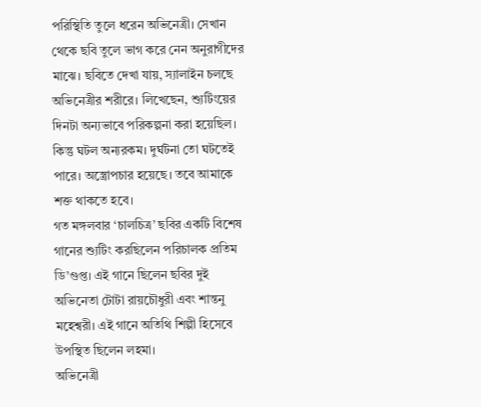পরিস্থিতি তুলে ধরেন অভিনেত্রী। সেখান থেকে ছবি তুলে ভাগ করে নেন অনুরাগীদের মাঝে। ছবিতে দেখা যায়, স্যালাইন চলছে অভিনেত্রীর শরীরে। লিখেছেন, শ্যুটিংয়ের দিনটা অন্যভাবে পরিকল্পনা করা হয়েছিল। কিন্তু ঘটল অন্যরকম। দুর্ঘটনা তো ঘটতেই পারে। অস্ত্রোপচার হয়েছে। তবে আমাকে শক্ত থাকতে হবে।
গত মঙ্গলবার ‘চালচিত্র’ ছবির একটি বিশেষ গানের শ্যুটিং করছিলেন পরিচালক প্রতিম ডি’গুপ্ত। এই গানে ছিলেন ছবির দুই অভিনেতা টোটা রায়চৌধুরী এবং শান্তনু মহেশ্বরী। এই গানে অতিথি শিল্পী হিসেবে উপস্থিত ছিলেন লহমা।
অভিনেত্রী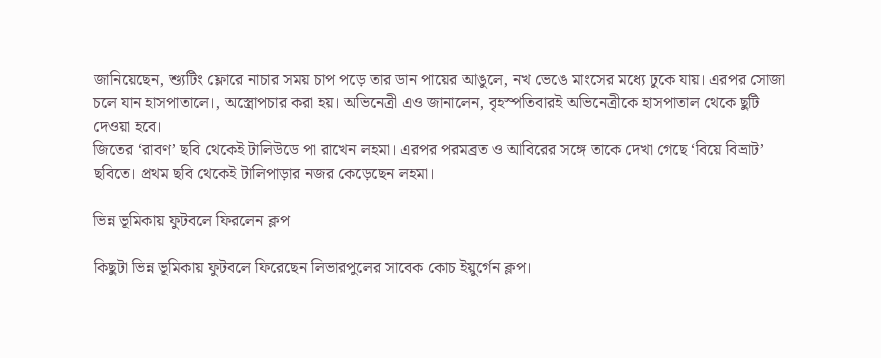জানিয়েছেন, শ্যুটিং ফ্লোরে নাচার সময় চাপ পড়ে তার ডান পায়ের আঙুলে, নখ ভেঙে মাংসের মধ্যে ঢুকে যায়। এরপর সোজা চলে যান হাসপাতালে।, অস্ত্রোপচার করা হয়। অভিনেত্রী এও জানালেন, বৃহস্পতিবারই অভিনেত্রীকে হাসপাতাল থেকে ছুটি দেওয়া হবে।
জিতের ‘রাবণ’ ছবি থেকেই টালিউডে পা রাখেন লহমা। এরপর পরমব্রত ও আবিরের সঙ্গে তাকে দেখা গেছে ‘বিয়ে বিভ্রাট’ ছবিতে। প্রথম ছবি থেকেই টালিপাড়ার নজর কেড়েছেন লহমা।

ভিন্ন ভূমিকায় ফুটবলে ফিরলেন ক্লপ

কিছুটা ভিন্ন ভূমিকায় ফুটবলে ফিরেছেন লিভারপুলের সাবেক কোচ ইয়ুর্গেন ক্লপ।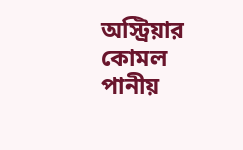অস্ট্রিয়ার কোমল পানীয়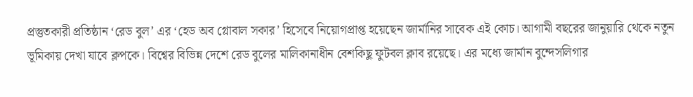প্রস্তুতকারী প্রতিষ্ঠান ‘রেড বুল’ এর ‘হেড অব গ্লোবাল সকার’ হিসেবে নিয়োগপ্রাপ্ত হয়েছেন জার্মানির সাবেক এই কোচ। আগামী বছরের জানুয়ারি থেকে নতুন ভূমিকায় দেখা যাবে ক্লপকে। বিশ্বের বিভিন্ন দেশে রেড বুলের মালিকানাধীন বেশকিছু ফুটবল ক্লাব রয়েছে। এর মধ্যে জার্মান বুন্দেসলিগার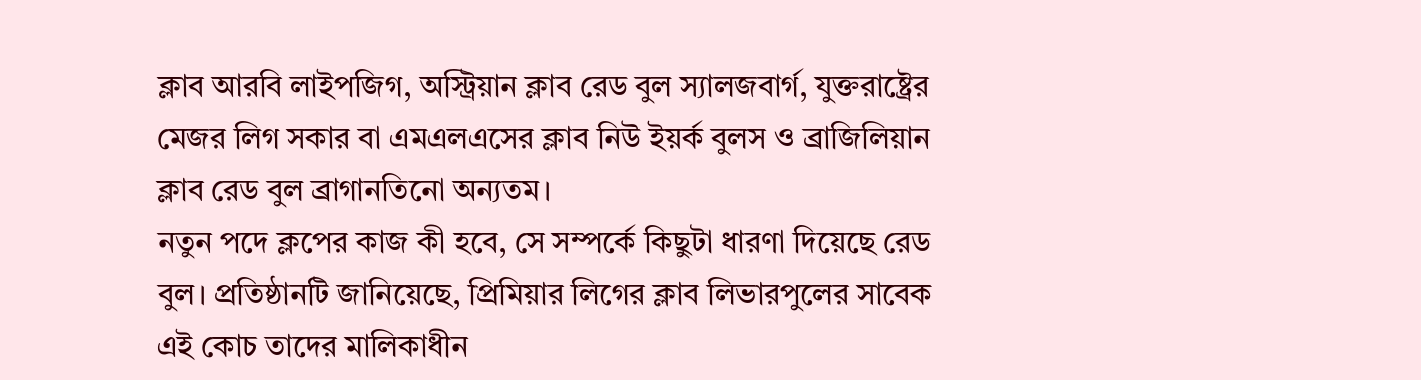ক্লাব আরবি লাইপজিগ, অস্ট্রিয়ান ক্লাব রেড বুল স্যালজবার্গ, যুক্তরাষ্ট্রের মেজর লিগ সকার বা এমএলএসের ক্লাব নিউ ইয়র্ক বুলস ও ব্রাজিলিয়ান ক্লাব রেড বুল ব্রাগানতিনো অন্যতম।
নতুন পদে ক্লপের কাজ কী হবে, সে সম্পর্কে কিছুটা ধারণা দিয়েছে রেড বুল। প্রতিষ্ঠানটি জানিয়েছে, প্রিমিয়ার লিগের ক্লাব লিভারপুলের সাবেক এই কোচ তাদের মালিকাধীন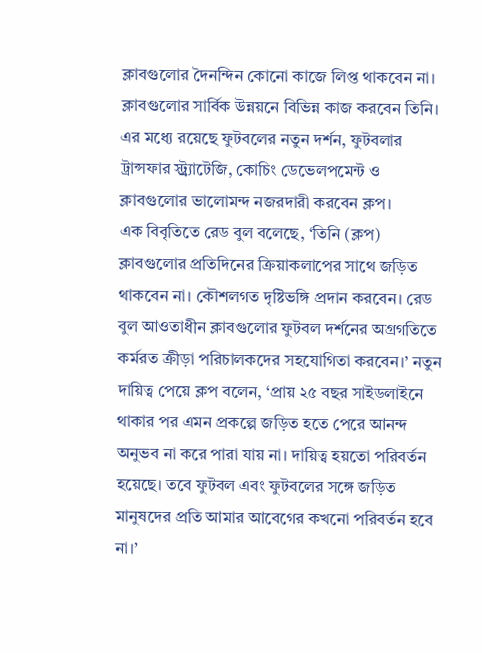ক্লাবগুলোর দৈনন্দিন কোনো কাজে লিপ্ত থাকবেন না। ক্লাবগুলোর সার্বিক উন্নয়নে বিভিন্ন কাজ করবেন তিনি। এর মধ্যে রয়েছে ফুটবলের নতুন দর্শন, ফুটবলার ট্রান্সফার স্ট্র্র্যাটেজি, কোচিং ডেভেলপমেন্ট ও ক্লাবগুলোর ভালোমন্দ নজরদারী করবেন ক্লপ।
এক বিবৃতিতে রেড বুল বলেছে, ‘তিনি (ক্লপ) ক্লাবগুলোর প্রতিদিনের ক্রিয়াকলাপের সাথে জড়িত থাকবেন না। কৌশলগত দৃষ্টিভঙ্গি প্রদান করবেন। রেড বুল আওতাধীন ক্লাবগুলোর ফুটবল দর্শনের অগ্রগতিতে কর্মরত ক্রীড়া পরিচালকদের সহযোগিতা করবেন।’ নতুন দায়িত্ব পেয়ে ক্লপ বলেন, ‘প্রায় ২৫ বছর সাইডলাইনে থাকার পর এমন প্রকল্পে জড়িত হতে পেরে আনন্দ অনুভব না করে পারা যায় না। দায়িত্ব হয়তো পরিবর্তন হয়েছে। তবে ফুটবল এবং ফুটবলের সঙ্গে জড়িত মানুষদের প্রতি আমার আবেগের কখনো পরিবর্তন হবে না।’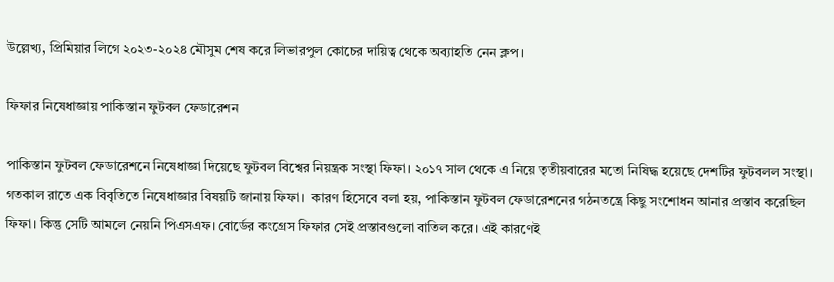উল্লেখ্য, প্রিমিয়ার লিগে ২০২৩-২০২৪ মৌসুম শেষ করে লিভারপুল কোচের দায়িত্ব থেকে অব্যাহতি নেন ক্লপ।

ফিফার নিষেধাজ্ঞায় পাকিস্তান ফুটবল ফেডারেশন

পাকিস্তান ফুটবল ফেডারেশনে নিষেধাজ্ঞা দিয়েছে ফুটবল বিশ্বের নিয়ন্ত্রক সংস্থা ফিফা। ২০১৭ সাল থেকে এ নিয়ে তৃতীয়বারের মতো নিষিদ্ধ হয়েছে দেশটির ফুটবলল সংস্থা। গতকাল রাতে এক বিবৃতিতে নিষেধাজ্ঞার বিষয়টি জানায় ফিফা।  কারণ হিসেবে বলা হয়, পাকিস্তান ফুটবল ফেডারেশনের গঠনতন্ত্রে কিছু সংশোধন আনার প্রস্তাব করেছিল ফিফা। কিন্তু সেটি আমলে নেয়নি পিএসএফ। বোর্ডের কংগ্রেস ফিফার সেই প্রস্তাবগুলো বাতিল করে। এই কারণেই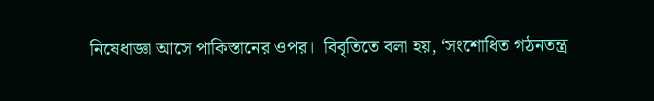নিষেধাজ্ঞা আসে পাকিস্তানের ওপর।  বিবৃতিতে বলা হয়, ‘সংশোধিত গঠনতন্ত্র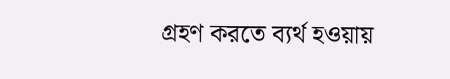গ্রহণ করতে ব্যর্থ হওয়ায়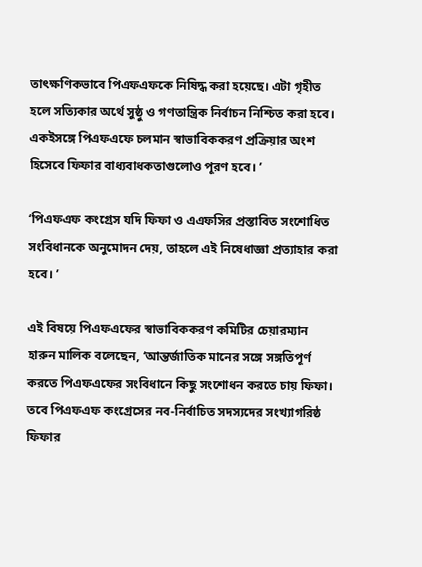তাৎক্ষণিকভাবে পিএফএফকে নিষিদ্ধ করা হয়েছে। এটা গৃহীত হলে সত্যিকার অর্থে সুষ্ঠু ও গণতান্ত্রিক নির্বাচন নিশ্চিত করা হবে। একইসঙ্গে পিএফএফে চলমান স্বাভাবিককরণ প্রক্রিয়ার অংশ হিসেবে ফিফার বাধ্যবাধকতাগুলোও পূরণ হবে। ’

‘পিএফএফ কংগ্রেস যদি ফিফা ও এএফসির প্রস্তাবিত সংশোধিত সংবিধানকে অনুমোদন দেয়, তাহলে এই নিষেধাজ্ঞা প্রত্যাহার করা হবে। ’

এই বিষয়ে পিএফএফের স্বাভাবিককরণ কমিটির চেয়ারম্যান হারুন মালিক বলেছেন, ‘আন্তর্জাতিক মানের সঙ্গে সঙ্গতিপূর্ণ করতে পিএফএফের সংবিধানে কিছু সংশোধন করতে চায় ফিফা। তবে পিএফএফ কংগ্রেসের নব-নির্বাচিত সদস্যদের সংখ্যাগরিষ্ঠ ফিফার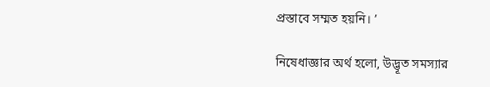প্রস্তাবে সম্মত হয়নি। ’

নিষেধাজ্ঞার অর্থ হলো, উদ্ভূত সমস্যার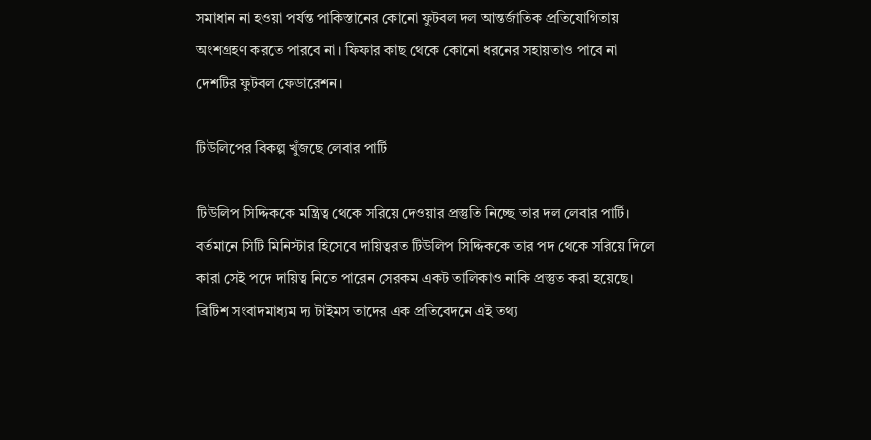সমাধান না হওয়া পর্যন্ত পাকিস্তানের কোনো ফুটবল দল আন্তর্জাতিক প্রতিযোগিতায় অংশগ্রহণ করতে পারবে না। ফিফার কাছ থেকে কোনো ধরনের সহায়তাও পাবে না দেশটির ফুটবল ফেডারেশন।

টিউলিপের বিকল্প খুঁজছে লেবার পার্টি

টিউলিপ সিদ্দিককে মন্ত্রিত্ব থেকে সরিয়ে দেওয়ার প্রস্তুতি নিচ্ছে তার দল লেবার পার্টি। বর্তমানে সিটি মিনিস্টার হিসেবে দায়িত্বরত টিউলিপ সিদ্দিককে তার পদ থেকে সরিয়ে দিলে কারা সেই পদে দায়িত্ব নিতে পারেন সেরকম একট তালিকাও নাকি প্রস্তুত করা হয়েছে। ব্রিটিশ সংবাদমাধ্যম দ্য টাইমস তাদের এক প্রতিবেদনে এই তথ্য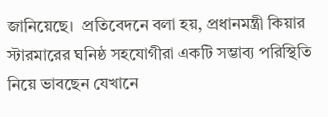জানিয়েছে।  প্রতিবেদনে বলা হয়, প্রধানমন্ত্রী কিয়ার স্টারমারের ঘনিষ্ঠ সহযোগীরা একটি সম্ভাব্য পরিস্থিতি নিয়ে ভাবছেন যেখানে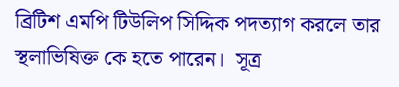ব্রিটিশ এমপি টিউলিপ সিদ্দিক পদত্যাগ করলে তার স্থলাভিষিক্ত কে হতে পারেন।  সূত্র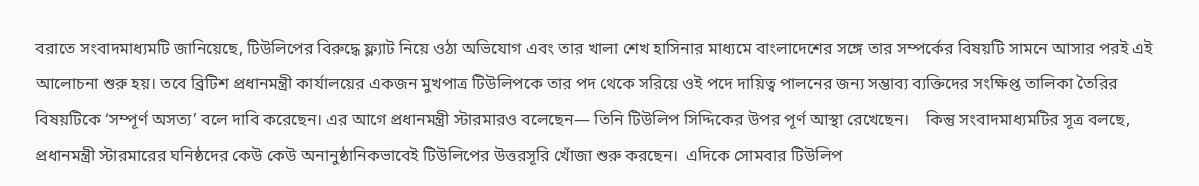বরাতে সংবাদমাধ্যমটি জানিয়েছে, টিউলিপের বিরুদ্ধে ফ্ল্যাট নিয়ে ওঠা অভিযোগ এবং তার খালা শেখ হাসিনার মাধ্যমে বাংলাদেশের সঙ্গে তার সম্পর্কের বিষয়টি সামনে আসার পরই এই আলোচনা শুরু হয়। তবে ব্রিটিশ প্রধানমন্ত্রী কার্যালয়ের একজন মুখপাত্র টিউলিপকে তার পদ থেকে সরিয়ে ওই পদে দায়িত্ব পালনের জন্য সম্ভাব্য ব্যক্তিদের সংক্ষিপ্ত তালিকা তৈরির বিষয়টিকে ‘সম্পূর্ণ অসত্য’ বলে দাবি করেছেন। এর আগে প্রধানমন্ত্রী স্টারমারও বলেছেন— তিনি টিউলিপ সিদ্দিকের উপর পূর্ণ আস্থা রেখেছেন।    কিন্তু সংবাদমাধ্যমটির সূত্র বলছে, প্রধানমন্ত্রী স্টারমারের ঘনিষ্ঠদের কেউ কেউ অনানুষ্ঠানিকভাবেই টিউলিপের উত্তরসূরি খোঁজা শুরু করছেন।  এদিকে সোমবার টিউলিপ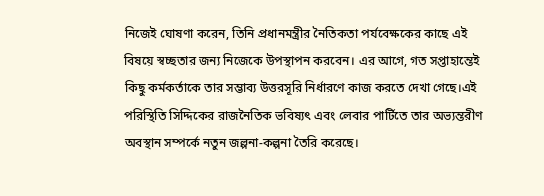নিজেই ঘোষণা করেন, তিনি প্রধানমন্ত্রীর নৈতিকতা পর্যবেক্ষকের কাছে এই বিষয়ে স্বচ্ছতার জন্য নিজেকে উপস্থাপন করবেন। এর আগে, গত সপ্তাহান্তেই কিছু কর্মকর্তাকে তার সম্ভাব্য উত্তরসূরি নির্ধারণে কাজ করতে দেখা গেছে।এই পরিস্থিতি সিদ্দিকের রাজনৈতিক ভবিষ্যৎ এবং লেবার পার্টিতে তার অভ্যন্তরীণ অবস্থান সম্পর্কে নতুন জল্পনা-কল্পনা তৈরি করেছে।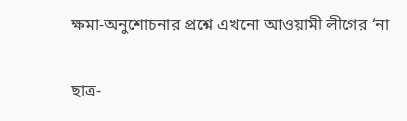ক্ষমা-অনুশোচনার প্রশ্নে এখনো আওয়ামী লীগের ‘না

ছাত্র-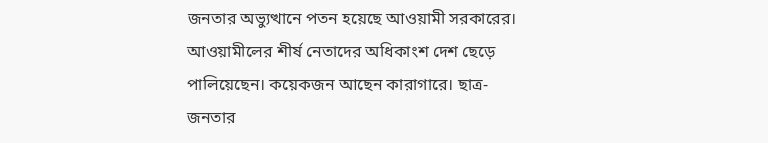জনতার অভ্যুত্থানে পতন হয়েছে আওয়ামী সরকারের। আওয়ামীলের শীর্ষ নেতাদের অধিকাংশ দেশ ছেড়ে পালিয়েছেন। কয়েকজন আছেন কারাগারে। ছাত্র-জনতার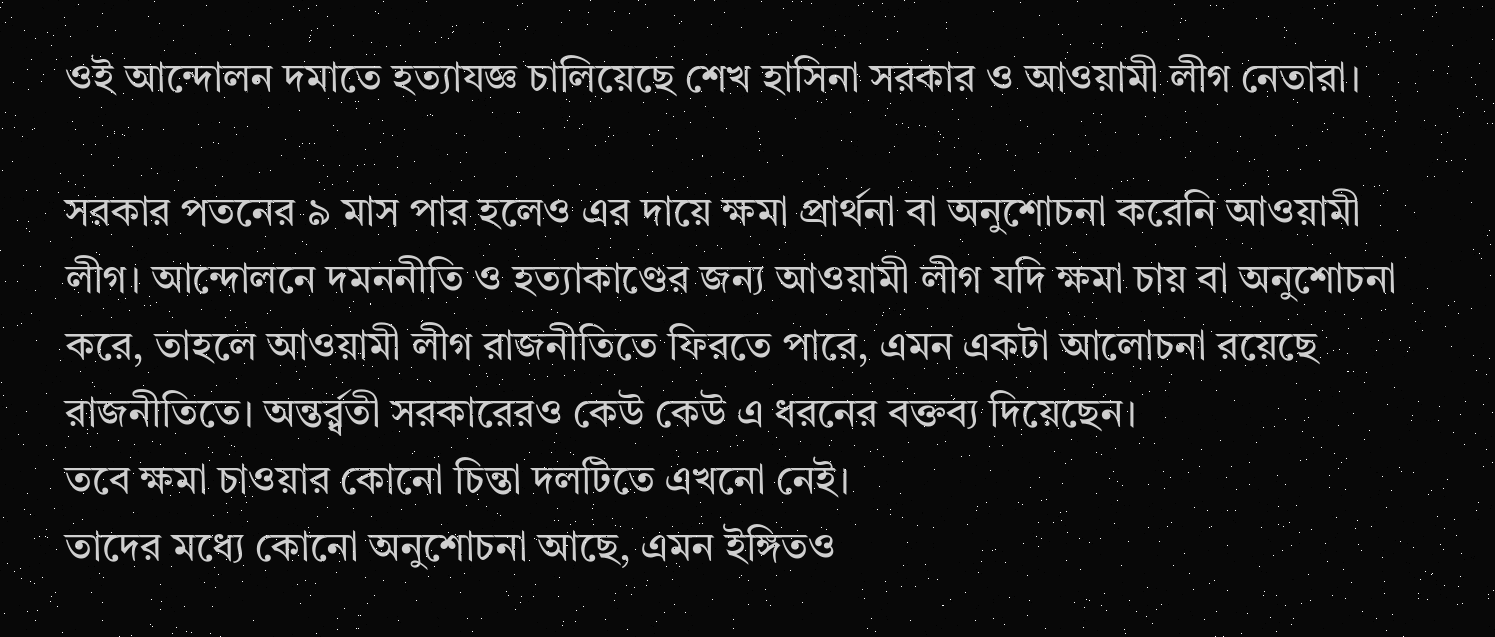ওই আন্দোলন দমাতে হত্যাযজ্ঞ চালিয়েছে শেখ হাসিনা সরকার ও আওয়ামী লীগ নেতারা।

সরকার পতনের ৯ মাস পার হলেও এর দায়ে ক্ষমা প্রার্থনা বা অনুশোচনা করেনি আওয়ামী লীগ। আন্দোলনে দমননীতি ও হত্যাকাণ্ডের জন্য আওয়ামী লীগ যদি ক্ষমা চায় বা অনুশোচনা করে, তাহলে আওয়ামী লীগ রাজনীতিতে ফিরতে পারে, এমন একটা আলোচনা রয়েছে রাজনীতিতে। অন্তর্র্বতী সরকারেরও কেউ কেউ এ ধরনের বক্তব্য দিয়েছেন।
তবে ক্ষমা চাওয়ার কোনো চিন্তা দলটিতে এখনো নেই।
তাদের মধ্যে কোনো অনুশোচনা আছে, এমন ইঙ্গিতও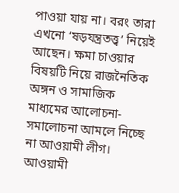পাওয়া যায় না। বরং তারা এখনো ‘ষড়যন্ত্রতত্ত্ব’ নিয়েই আছেন। ক্ষমা চাওয়ার বিষয়টি নিয়ে রাজনৈতিক অঙ্গন ও সামাজিক মাধ্যমের আলোচনা-সমালোচনা আমলে নিচ্ছে না আওয়ামী লীগ।
আওয়ামী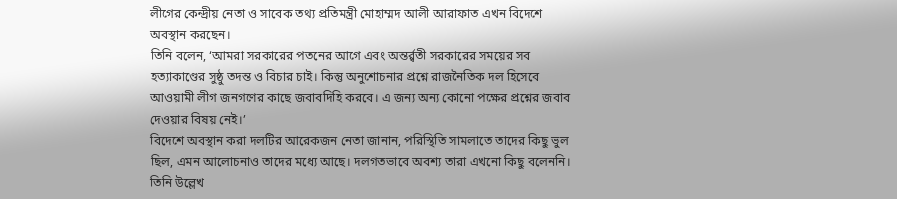লীগের কেন্দ্রীয় নেতা ও সাবেক তথ্য প্রতিমন্ত্রী মোহাম্মদ আলী আরাফাত এখন বিদেশে অবস্থান করছেন।
তিনি বলেন, ‘আমরা সরকারের পতনের আগে এবং অন্তর্র্বতী সরকারের সময়ের সব হত্যাকাণ্ডের সুষ্ঠু তদন্ত ও বিচার চাই। কিন্তু অনুশোচনার প্রশ্নে রাজনৈতিক দল হিসেবে আওয়ামী লীগ জনগণের কাছে জবাবদিহি করবে। এ জন্য অন্য কোনো পক্ষের প্রশ্নের জবাব দেওয়ার বিষয় নেই।’
বিদেশে অবস্থান করা দলটির আরেকজন নেতা জানান, পরিস্থিতি সামলাতে তাদের কিছু ভুল ছিল, এমন আলোচনাও তাদের মধ্যে আছে। দলগতভাবে অবশ্য তারা এখনো কিছু বলেননি।
তিনি উল্লেখ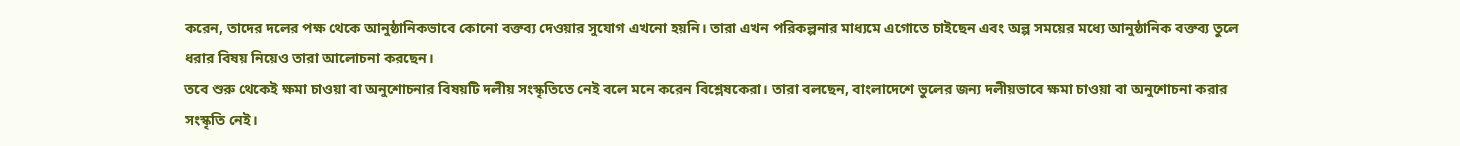করেন, তাদের দলের পক্ষ থেকে আনুষ্ঠানিকভাবে কোনো বক্তব্য দেওয়ার সুযোগ এখনো হয়নি। তারা এখন পরিকল্পনার মাধ্যমে এগোতে চাইছেন এবং অল্প সময়ের মধ্যে আনুষ্ঠানিক বক্তব্য তুলে ধরার বিষয় নিয়েও তারা আলোচনা করছেন।
তবে শুরু থেকেই ক্ষমা চাওয়া বা অনুশোচনার বিষয়টি দলীয় সংস্কৃতিতে নেই বলে মনে করেন বিশ্লেষকেরা। তারা বলছেন, বাংলাদেশে ভুলের জন্য দলীয়ভাবে ক্ষমা চাওয়া বা অনুশোচনা করার সংস্কৃতি নেই।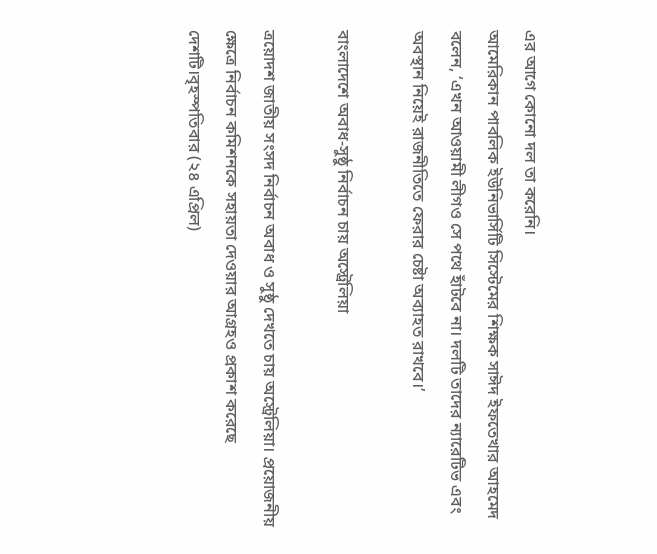এর আগে কোনো দল তা করেনি।
আমেরিকান পাবলিক ইউনিভার্সিটি সিস্টেমের শিক্ষক সাঈদ ইফতেখার আহমেদ বলেন, ‘এখন আওয়ামী লীগও সে পথে হাঁটবে না। দলটি তাদের ন্যারেটিভ এবং অবস্থান নিয়েই রাজনীতিতে ফেরার চেষ্টা অব্যাহত রাখবে।’

বাংলাদেশে অবাধ-সুষ্ঠু নির্বাচন চায় অস্ট্রেলিয়া

ত্রয়োদশ জাতীয় সংসদ নির্বাচন অবাধ ও সুষ্ঠু দেখতে চায় অস্ট্রেলিয়া। প্রয়োজনীয় ক্ষেত্রে নির্বাচন কমিশনকে সহায়তা দেওয়ার আগ্রহও প্রকাশ করেছে দেশটি।বৃহস্পতিবার (২৪ এপ্রিল)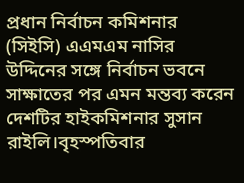প্রধান নির্বাচন কমিশনার (সিইসি) এএমএম নাসির উদ্দিনের সঙ্গে নির্বাচন ভবনে সাক্ষাতের পর এমন মন্তব্য করেন দেশটির হাইকমিশনার সুসান রাইলি।বৃহস্পতিবার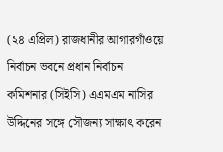(২৪ এপ্রিল) রাজধানীর আগারগাঁওয়ে নির্বাচন ভবনে প্রধান নির্বাচন কমিশনার (সিইসি) এএমএম নাসির উদ্দিনের সঙ্গে সৌজন্য সাক্ষাৎ করেন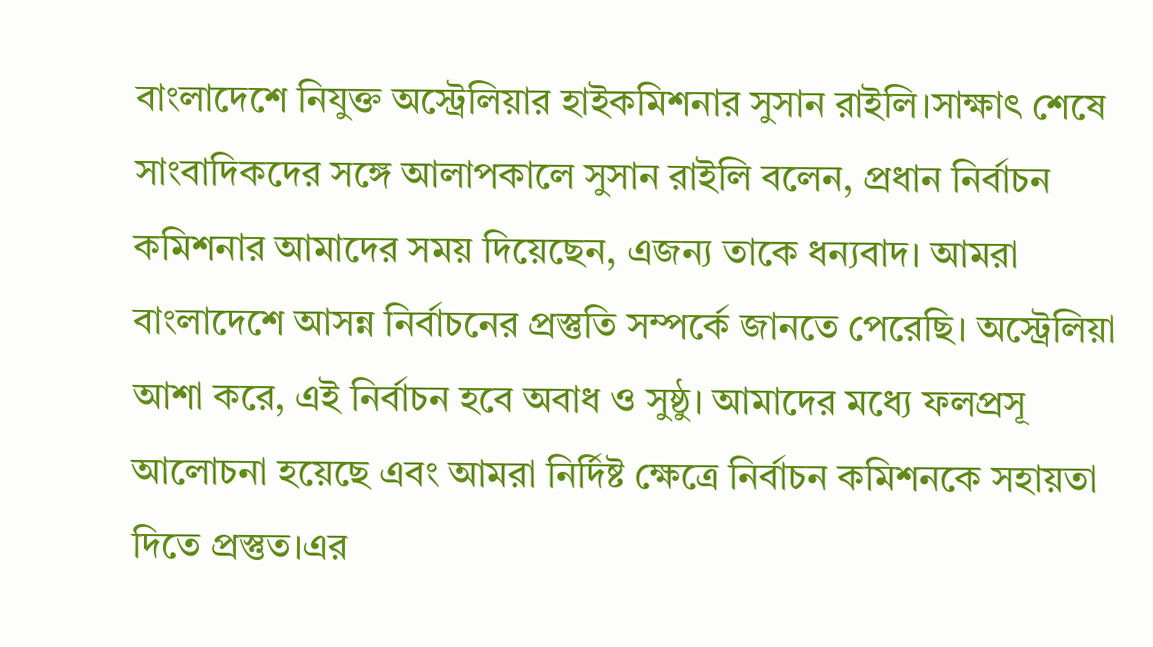বাংলাদেশে নিযুক্ত অস্ট্রেলিয়ার হাইকমিশনার সুসান রাইলি।সাক্ষাৎ শেষে সাংবাদিকদের সঙ্গে আলাপকালে সুসান রাইলি বলেন, প্রধান নির্বাচন কমিশনার আমাদের সময় দিয়েছেন, এজন্য তাকে ধন্যবাদ। আমরা বাংলাদেশে আসন্ন নির্বাচনের প্রস্তুতি সম্পর্কে জানতে পেরেছি। অস্ট্রেলিয়া আশা করে, এই নির্বাচন হবে অবাধ ও সুষ্ঠু। আমাদের মধ্যে ফলপ্রসূ আলোচনা হয়েছে এবং আমরা নির্দিষ্ট ক্ষেত্রে নির্বাচন কমিশনকে সহায়তা দিতে প্রস্তুত।এর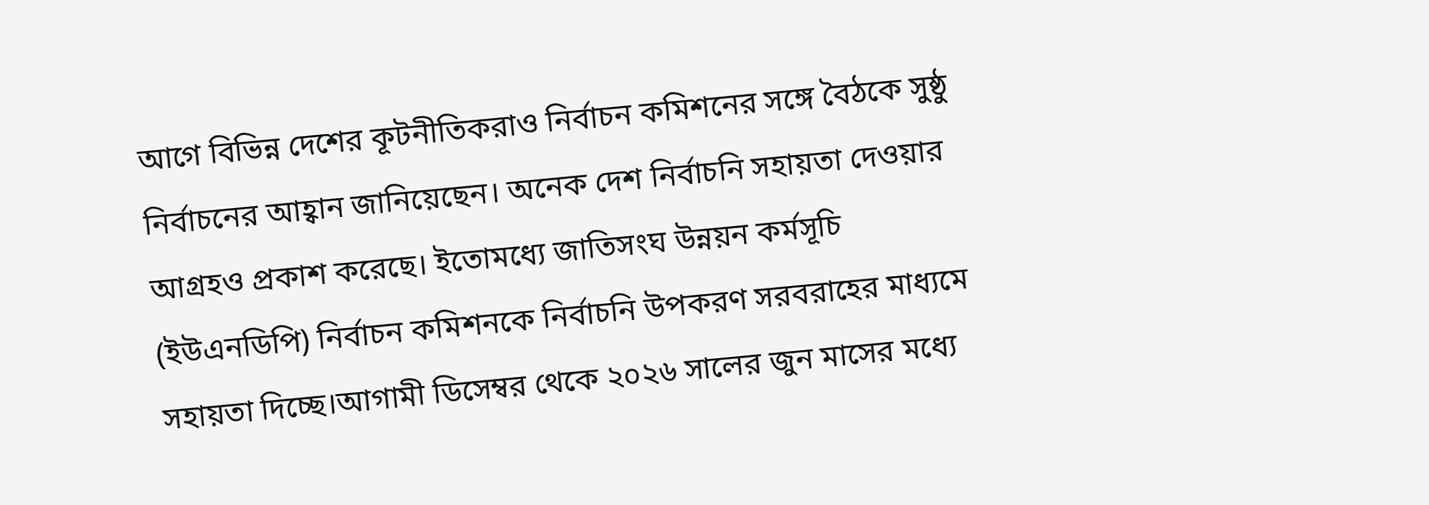আগে বিভিন্ন দেশের কূটনীতিকরাও নির্বাচন কমিশনের সঙ্গে বৈঠকে সুষ্ঠু নির্বাচনের আহ্বান জানিয়েছেন। অনেক দেশ নির্বাচনি সহায়তা দেওয়ার আগ্রহও প্রকাশ করেছে। ইতোমধ্যে জাতিসংঘ উন্নয়ন কর্মসূচি (ইউএনডিপি) নির্বাচন কমিশনকে নির্বাচনি উপকরণ সরবরাহের মাধ্যমে সহায়তা দিচ্ছে।আগামী ডিসেম্বর থেকে ২০২৬ সালের জুন মাসের মধ্যে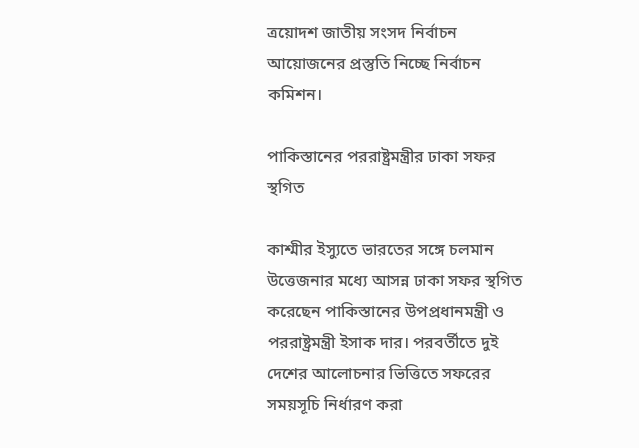ত্রয়োদশ জাতীয় সংসদ নির্বাচন আয়োজনের প্রস্তুতি নিচ্ছে নির্বাচন কমিশন।

পাকিস্তানের পররাষ্ট্রমন্ত্রীর ঢাকা সফর স্থগিত

কাশ্মীর ইস্যুতে ভারতের সঙ্গে চলমান উত্তেজনার মধ্যে আসন্ন ঢাকা সফর স্থগিত করেছেন পাকিস্তানের উপপ্রধানমন্ত্রী ও পররাষ্ট্রমন্ত্রী ইসাক দার। পরবর্তীতে দুই দেশের আলোচনার ভিত্তিতে সফরের সময়সূচি নির্ধারণ করা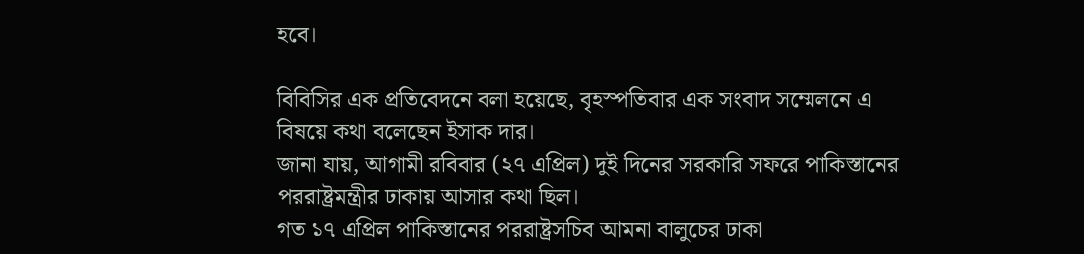হবে।

বিবিসির এক প্রতিবেদনে বলা হয়েছে, বৃহস্পতিবার এক সংবাদ সম্মেলনে এ বিষয়ে কথা বলেছেন ইসাক দার।
জানা যায়, আগামী রবিবার (২৭ এপ্রিল) দুই দিনের সরকারি সফরে পাকিস্তানের পররাষ্ট্রমন্ত্রীর ঢাকায় আসার কথা ছিল।
গত ১৭ এপ্রিল পাকিস্তানের পররাষ্ট্রসচিব আমনা বালুচের ঢাকা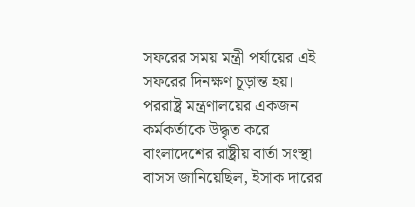সফরের সময় মন্ত্রী পর্যায়ের এই সফরের দিনক্ষণ চূড়ান্ত হয়।
পররাষ্ট্র মন্ত্রণালয়ের একজন কর্মকর্তাকে উদ্ধৃত করে বাংলাদেশের রাষ্ট্রীয় বার্তা সংস্থা বাসস জানিয়েছিল, ইসাক দারের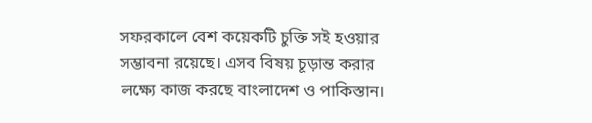সফরকালে বেশ কয়েকটি চুক্তি সই হওয়ার সম্ভাবনা রয়েছে। এসব বিষয় চূড়ান্ত করার লক্ষ্যে কাজ করছে বাংলাদেশ ও পাকিস্তান।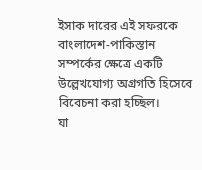ইসাক দারের এই সফরকে বাংলাদেশ-পাকিস্তান সম্পর্কের ক্ষেত্রে একটি উল্লেখযোগ্য অগ্রগতি হিসেবে বিবেচনা করা হচ্ছিল।
যা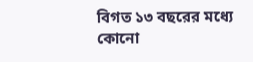বিগত ১৩ বছরের মধ্যে কোনো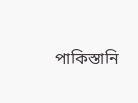পাকিস্তানি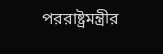পররাষ্ট্রমন্ত্রীর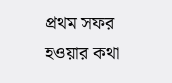প্রথম সফর হওয়ার কথা